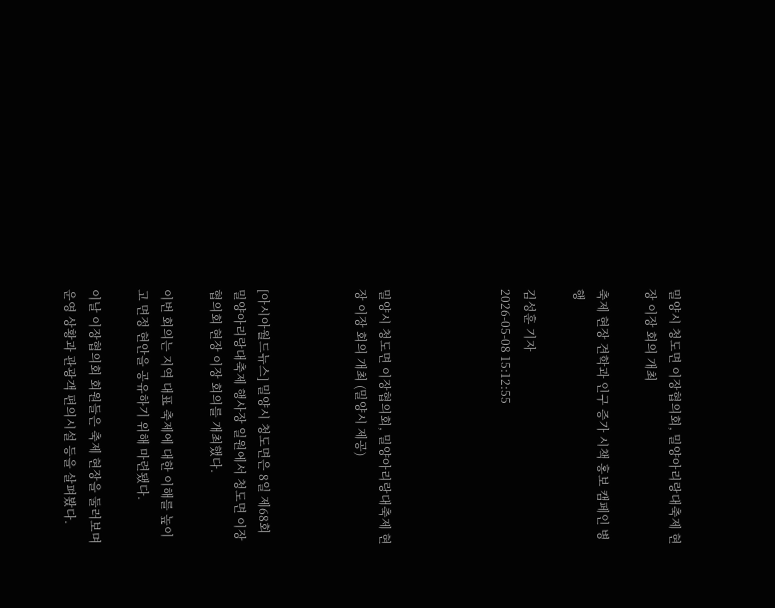밀양시 청도면 이장협의회, 밀양아리랑대축제 현장 이장 회의 개최

축제 현장 견학과 인구 증가 시책 홍보 캠페인 병행

김성훈 기자
2026-05-08 15:12:55




밀양시 청도면 이장협의회, 밀양아리랑대축제 현장 이장 회의 개최 (밀양시 제공)



[아시아월드뉴스] 밀양시 청도면은 8일 제68회 밀양아리랑대축제 행사장 일원에서 청도면 이장협의회 현장 이장 회의를 개최했다.

이번 회의는 지역 대표 축제에 대한 이해를 높이고 면정 현안을 공유하기 위해 마련됐다.

이날 이장협의회 회원들은 축제 현장을 둘러보며 운영 상황과 관광객 편의시설 등을 살펴봤다.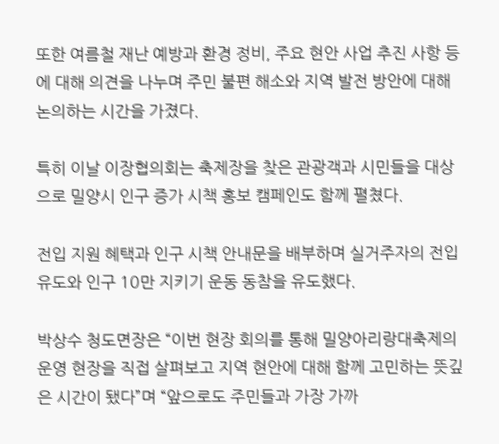또한 여름철 재난 예방과 환경 정비, 주요 현안 사업 추진 사항 등에 대해 의견을 나누며 주민 불편 해소와 지역 발전 방안에 대해 논의하는 시간을 가졌다.

특히 이날 이장협의회는 축제장을 찾은 관광객과 시민들을 대상으로 밀양시 인구 증가 시책 홍보 캠페인도 함께 펼쳤다.

전입 지원 혜택과 인구 시책 안내문을 배부하며 실거주자의 전입 유도와 인구 10만 지키기 운동 동참을 유도했다.

박상수 청도면장은 “이번 현장 회의를 통해 밀양아리랑대축제의 운영 현장을 직접 살펴보고 지역 현안에 대해 함께 고민하는 뜻깊은 시간이 됐다”며 “앞으로도 주민들과 가장 가까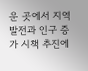운 곳에서 지역 발전과 인구 증가 시책 추진에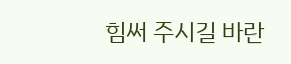힘써 주시길 바란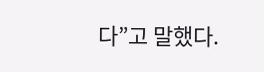다”고 말했다.